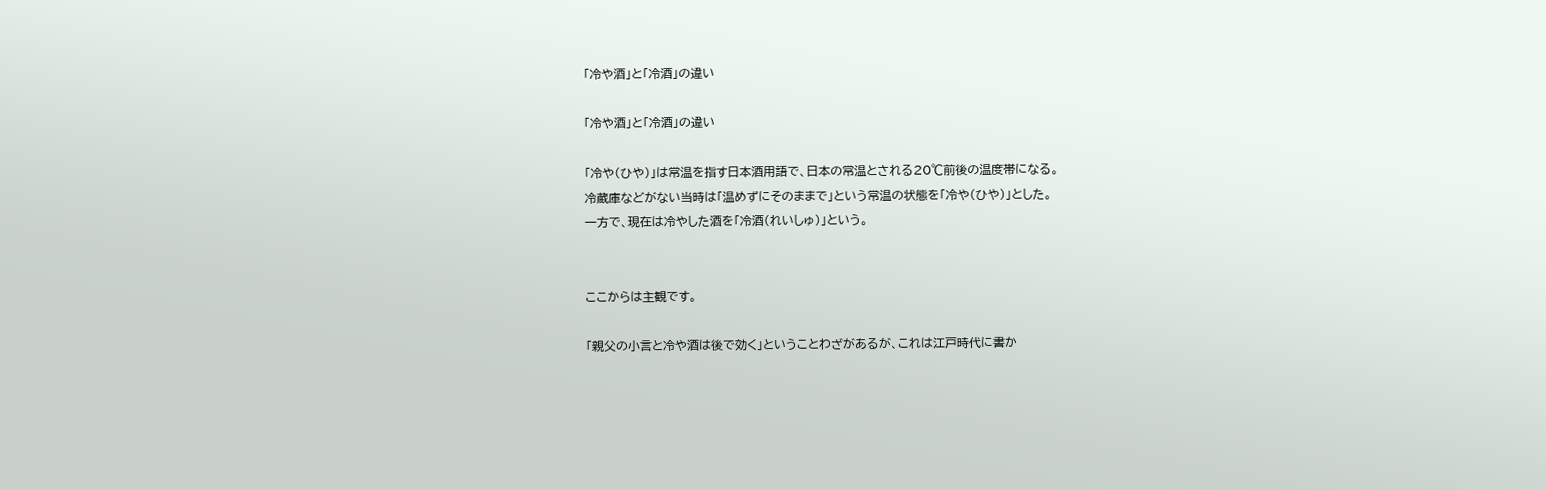「冷や酒」と「冷酒」の違い

「冷や酒」と「冷酒」の違い

「冷や(ひや)」は常温を指す日本酒用語で、日本の常温とされる20℃前後の温度帯になる。
冷蔵庫などがない当時は「温めずにそのままで」という常温の状態を「冷や(ひや)」とした。
一方で、現在は冷やした酒を「冷酒(れいしゅ)」という。


ここからは主観です。

「親父の小言と冷や酒は後で効く」ということわざがあるが、これは江戸時代に書か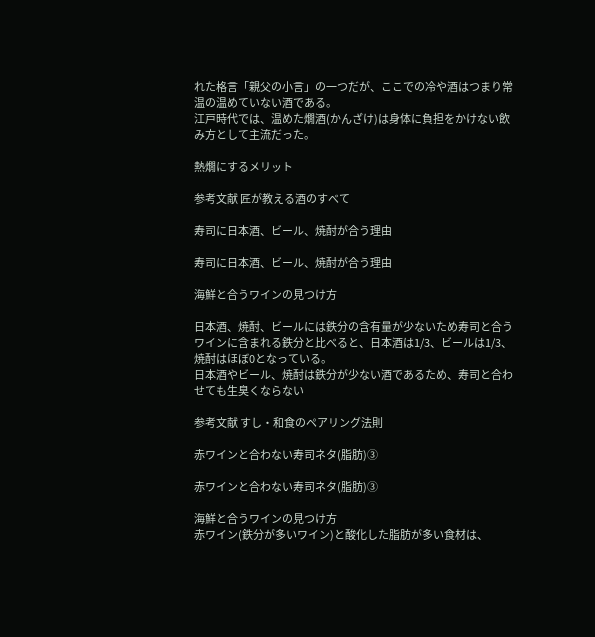れた格言「親父の小言」の一つだが、ここでの冷や酒はつまり常温の温めていない酒である。
江戸時代では、温めた燗酒(かんざけ)は身体に負担をかけない飲み方として主流だった。

熱燗にするメリット

参考文献 匠が教える酒のすべて

寿司に日本酒、ビール、焼酎が合う理由

寿司に日本酒、ビール、焼酎が合う理由

海鮮と合うワインの見つけ方

日本酒、焼酎、ビールには鉄分の含有量が少ないため寿司と合う
ワインに含まれる鉄分と比べると、日本酒は1/3、ビールは1/3、焼酎はほぼ0となっている。
日本酒やビール、焼酎は鉄分が少ない酒であるため、寿司と合わせても生臭くならない

参考文献 すし・和食のペアリング法則

赤ワインと合わない寿司ネタ(脂肪)③

赤ワインと合わない寿司ネタ(脂肪)③

海鮮と合うワインの見つけ方
赤ワイン(鉄分が多いワイン)と酸化した脂肪が多い食材は、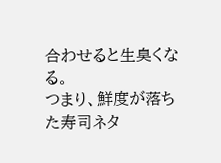合わせると生臭くなる。
つまり、鮮度が落ちた寿司ネタ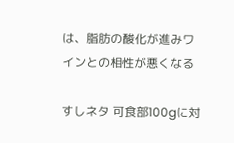は、脂肪の酸化が進みワインとの相性が悪くなる

すしネタ 可食部100gに対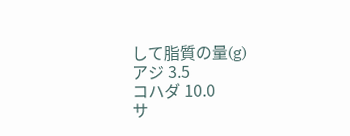して脂質の量(g)
アジ 3.5
コハダ 10.0
サ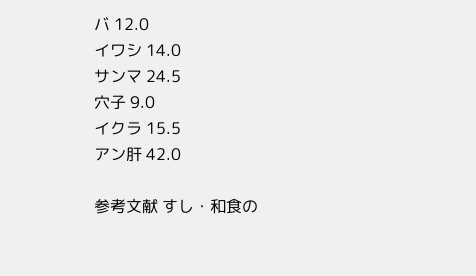バ 12.0
イワシ 14.0
サンマ 24.5
穴子 9.0
イクラ 15.5
アン肝 42.0

参考文献 すし・和食の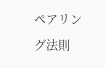ペアリング法則